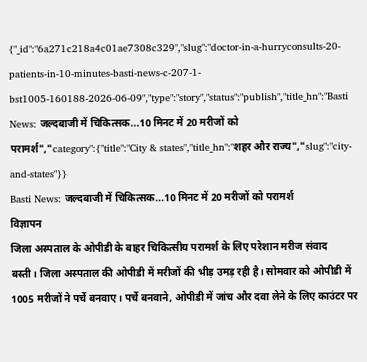{"_id":"6a271c218a4c01ae7308c329","slug":"doctor-in-a-hurryconsults-20-patients-in-10-minutes-basti-news-c-207-1-bst1005-160188-2026-06-09","type":"story","status":"publish","title_hn":"Basti News: जल्दबाजी में चिकित्सक...10 मिनट में 20 मरीजों को परामर्श","category":{"title":"City & states","title_hn":"शहर और राज्य","slug":"city-and-states"}}
Basti News: जल्दबाजी में चिकित्सक...10 मिनट में 20 मरीजों को परामर्श
विज्ञापन
जिला अस्पताल के ओपीडी के बाहर चिकित्सीय परामर्श के लिए परेशान मरीज संवाद
बस्ती। जिला अस्पताल की ओपीडी में मरीजों की भीड़ उमड़ रही है। सोमवार को ओपीडी में 1005 मरीजों ने पर्चे बनवाए। पर्चे बनवाने, ओपीडी में जांच और दवा लेने के लिए काउंटर पर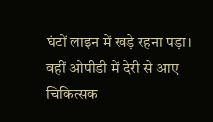घंटों लाइन में खड़े रहना पड़ा।
वहीं ओपीडी में देरी से आए चिकित्सक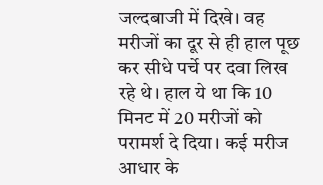जल्दबाजी में दिखे। वह मरीजों का दूर से ही हाल पूछ कर सीधे पर्चे पर दवा लिख रहे थे। हाल ये था कि 10 मिनट में 20 मरीजों को परामर्श दे दिया। कई मरीज आधार के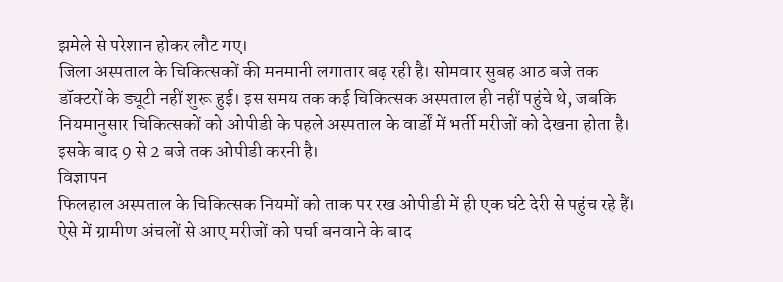झमेले से परेशान होकर लौट गए।
जिला अस्पताल के चिकित्सकों की मनमानी लगातार बढ़ रही है। सोमवार सुबह आठ बजे तक डॉक्टरों के ड्यूटी नहीं शुरू हुई। इस समय तक कई चिकित्सक अस्पताल ही नहीं पहुंचे थे, जबकि नियमानुसार चिकित्सकों को ओपीडी के पहले अस्पताल के वार्डों में भर्ती मरीजों को देखना होता है। इसके बाद 9 से 2 बजे तक ओपीडी करनी है।
विज्ञापन
फिलहाल अस्पताल के चिकित्सक नियमों को ताक पर रख ओपीडी में ही एक घंटे देरी से पहुंच रहे हैं। ऐसे में ग्रामीण अंचलों से आए मरीजों को पर्चा बनवाने के बाद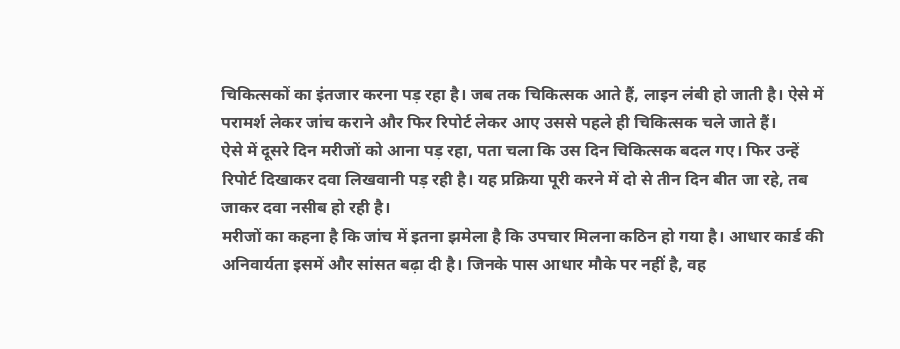चिकित्सकों का इंतजार करना पड़ रहा है। जब तक चिकित्सक आते हैं, लाइन लंबी हो जाती है। ऐसे में परामर्श लेकर जांच कराने और फिर रिपोर्ट लेकर आए उससे पहले ही चिकित्सक चले जाते हैं।
ऐसे में दूसरे दिन मरीजों को आना पड़ रहा, पता चला कि उस दिन चिकित्सक बदल गए। फिर उन्हें रिपोर्ट दिखाकर दवा लिखवानी पड़ रही है। यह प्रक्रिया पूरी करने में दो से तीन दिन बीत जा रहे, तब जाकर दवा नसीब हो रही है।
मरीजों का कहना है कि जांच में इतना झमेला है कि उपचार मिलना कठिन हो गया है। आधार कार्ड की अनिवार्यता इसमें और सांसत बढ़ा दी है। जिनके पास आधार मौके पर नहीं है, वह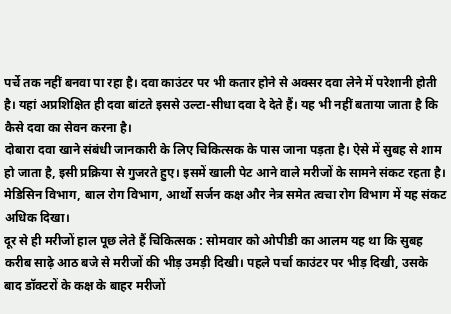पर्चे तक नहीं बनवा पा रहा है। दवा काउंटर पर भी कतार होने से अक्सर दवा लेने में परेशानी होती है। यहां अप्रशिक्षित ही दवा बांटते इससे उल्टा-सीधा दवा दे देते हैं। यह भी नहीं बताया जाता है कि कैसे दवा का सेवन करना है।
दोबारा दवा खाने संबंधी जानकारी के लिए चिकित्सक के पास जाना पड़ता है। ऐसे में सुबह से शाम हो जाता है, इसी प्रक्रिया से गुजरते हुए। इसमें खाली पेट आने वाले मरीजों के सामने संकट रहता है। मेडिसिन विभाग, बाल रोग विभाग, आर्थो सर्जन कक्ष और नेत्र समेत त्वचा रोग विभाग में यह संकट अधिक दिखा।
दूर से ही मरीजों हाल पूछ लेते हैं चिकित्सक : सोमवार को ओपीडी का आलम यह था कि सुबह करीब साढ़े आठ बजे से मरीजों की भीड़ उमड़ी दिखी। पहले पर्चा काउंटर पर भीड़ दिखी, उसके बाद डॉक्टरों के कक्ष के बाहर मरीजों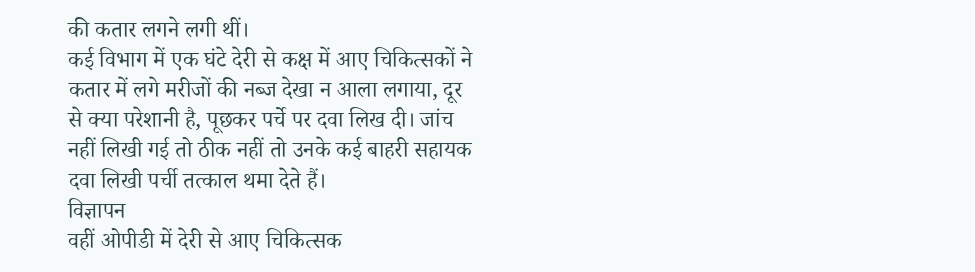की कतार लगने लगी थीं।
कई विभाग में एक घंटे देरी से कक्ष में आए चिकित्सकों ने कतार में लगे मरीजों की नब्ज देखा न आला लगाया, दूर से क्या परेशानी है, पूछकर पर्चे पर दवा लिख दी। जांच नहीं लिखी गई तो ठीक नहीं तो उनके कई बाहरी सहायक दवा लिखी पर्ची तत्काल थमा देते हैं।
विज्ञापन
वहीं ओपीडी में देरी से आए चिकित्सक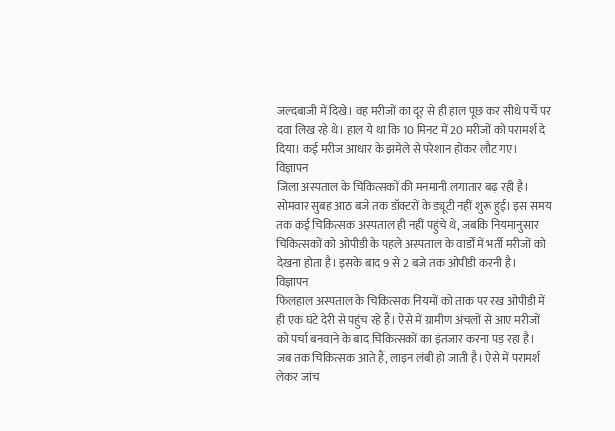जल्दबाजी में दिखे। वह मरीजों का दूर से ही हाल पूछ कर सीधे पर्चे पर दवा लिख रहे थे। हाल ये था कि 10 मिनट में 20 मरीजों को परामर्श दे दिया। कई मरीज आधार के झमेले से परेशान होकर लौट गए।
विज्ञापन
जिला अस्पताल के चिकित्सकों की मनमानी लगातार बढ़ रही है। सोमवार सुबह आठ बजे तक डॉक्टरों के ड्यूटी नहीं शुरू हुई। इस समय तक कई चिकित्सक अस्पताल ही नहीं पहुंचे थे, जबकि नियमानुसार चिकित्सकों को ओपीडी के पहले अस्पताल के वार्डों में भर्ती मरीजों को देखना होता है। इसके बाद 9 से 2 बजे तक ओपीडी करनी है।
विज्ञापन
फिलहाल अस्पताल के चिकित्सक नियमों को ताक पर रख ओपीडी में ही एक घंटे देरी से पहुंच रहे हैं। ऐसे में ग्रामीण अंचलों से आए मरीजों को पर्चा बनवाने के बाद चिकित्सकों का इंतजार करना पड़ रहा है। जब तक चिकित्सक आते हैं, लाइन लंबी हो जाती है। ऐसे में परामर्श लेकर जांच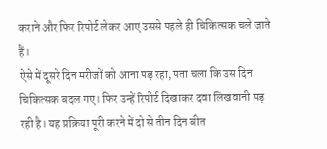कराने और फिर रिपोर्ट लेकर आए उससे पहले ही चिकित्सक चले जाते हैं।
ऐसे में दूसरे दिन मरीजों को आना पड़ रहा, पता चला कि उस दिन चिकित्सक बदल गए। फिर उन्हें रिपोर्ट दिखाकर दवा लिखवानी पड़ रही है। यह प्रक्रिया पूरी करने में दो से तीन दिन बीत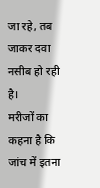जा रहे, तब जाकर दवा नसीब हो रही है।
मरीजों का कहना है कि जांच में इतना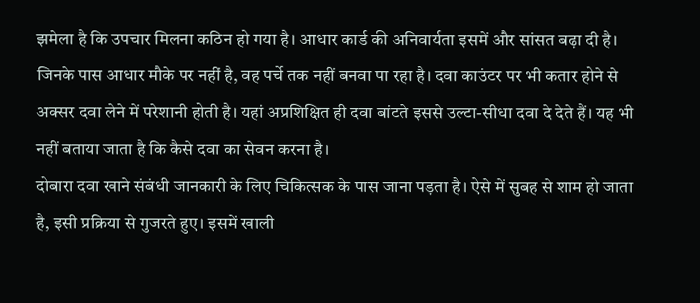झमेला है कि उपचार मिलना कठिन हो गया है। आधार कार्ड की अनिवार्यता इसमें और सांसत बढ़ा दी है। जिनके पास आधार मौके पर नहीं है, वह पर्चे तक नहीं बनवा पा रहा है। दवा काउंटर पर भी कतार होने से अक्सर दवा लेने में परेशानी होती है। यहां अप्रशिक्षित ही दवा बांटते इससे उल्टा-सीधा दवा दे देते हैं। यह भी नहीं बताया जाता है कि कैसे दवा का सेवन करना है।
दोबारा दवा खाने संबंधी जानकारी के लिए चिकित्सक के पास जाना पड़ता है। ऐसे में सुबह से शाम हो जाता है, इसी प्रक्रिया से गुजरते हुए। इसमें खाली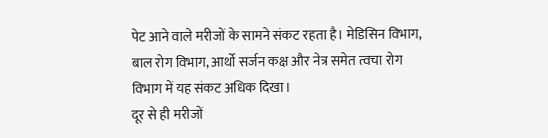पेट आने वाले मरीजों के सामने संकट रहता है। मेडिसिन विभाग, बाल रोग विभाग, आर्थो सर्जन कक्ष और नेत्र समेत त्वचा रोग विभाग में यह संकट अधिक दिखा।
दूर से ही मरीजों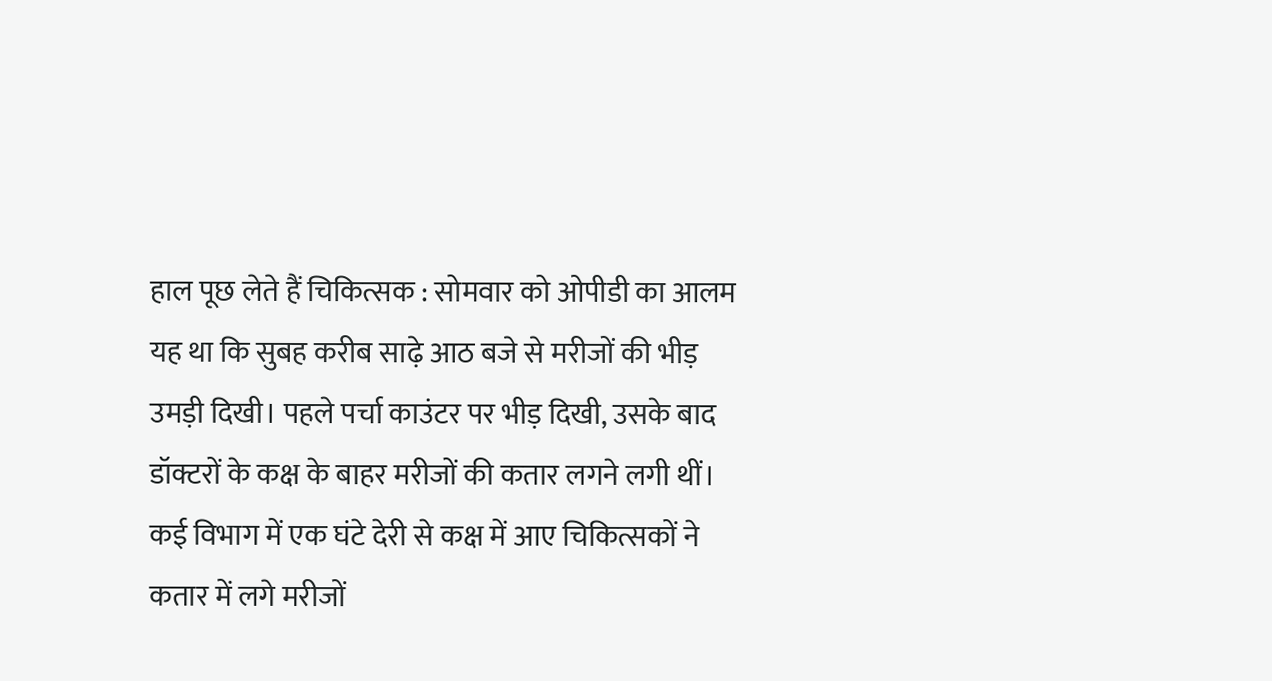हाल पूछ लेते हैं चिकित्सक : सोमवार को ओपीडी का आलम यह था कि सुबह करीब साढ़े आठ बजे से मरीजों की भीड़ उमड़ी दिखी। पहले पर्चा काउंटर पर भीड़ दिखी, उसके बाद डॉक्टरों के कक्ष के बाहर मरीजों की कतार लगने लगी थीं।
कई विभाग में एक घंटे देरी से कक्ष में आए चिकित्सकों ने कतार में लगे मरीजों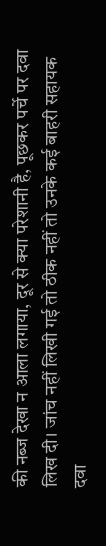की नब्ज देखा न आला लगाया, दूर से क्या परेशानी है, पूछकर पर्चे पर दवा लिख दी। जांच नहीं लिखी गई तो ठीक नहीं तो उनके कई बाहरी सहायक दवा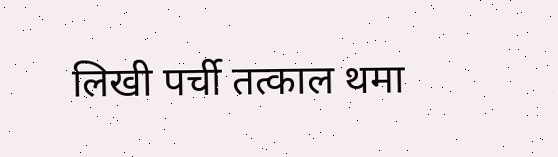लिखी पर्ची तत्काल थमा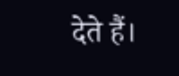देते हैं।